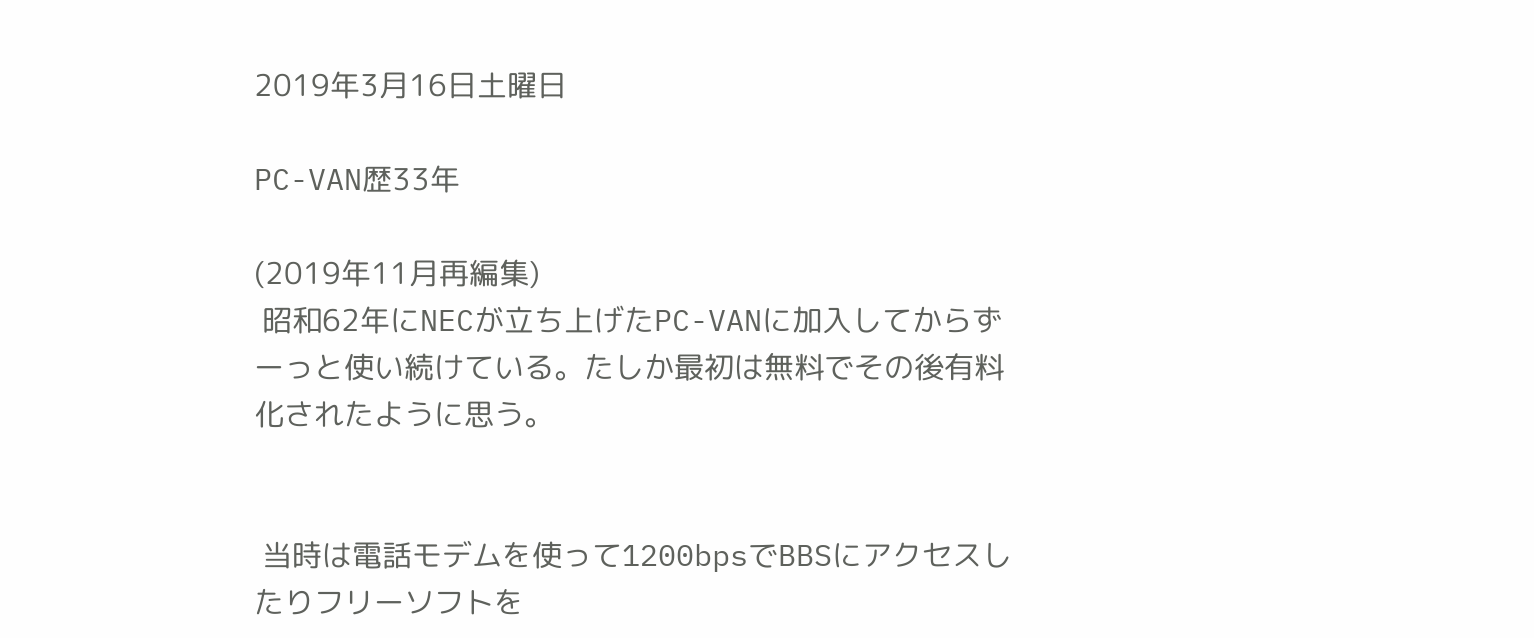2019年3月16日土曜日

PC-VAN歴33年

(2019年11月再編集)
 昭和62年にNECが立ち上げたPC-VANに加入してからずーっと使い続けている。たしか最初は無料でその後有料化されたように思う。


 当時は電話モデムを使って1200bpsでBBSにアクセスしたりフリーソフトを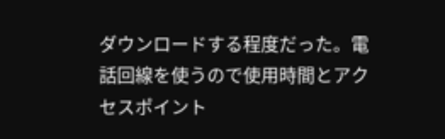ダウンロードする程度だった。電話回線を使うので使用時間とアクセスポイント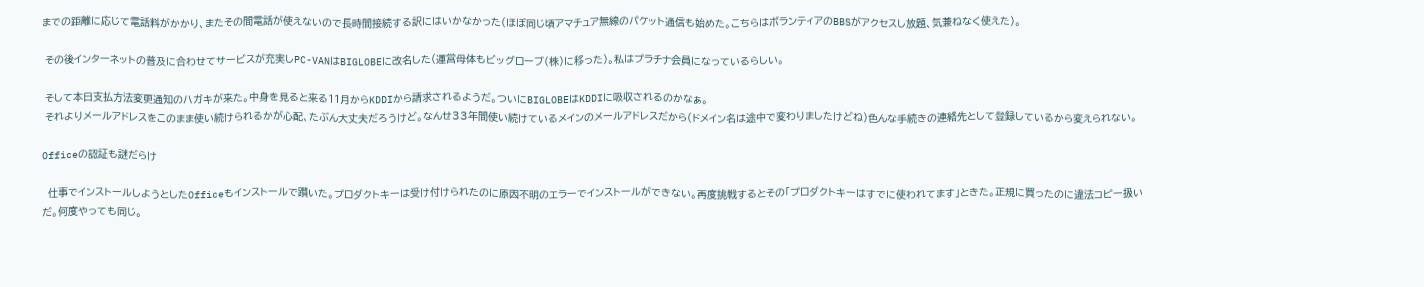までの距離に応じて電話料がかかり、またその間電話が使えないので長時間接続する訳にはいかなかった(ほぼ同じ頃アマチュア無線のパケット通信も始めた。こちらはボランティアのBBSがアクセスし放題、気兼ねなく使えた)。

 その後インターネットの普及に合わせてサービスが充実しPC-VANはBIGLOBEに改名した(運営母体もビッグローブ(株)に移った)。私はプラチナ会員になっているらしい。

 そして本日支払方法変更通知のハガキが来た。中身を見ると来る11月からKDDIから請求されるようだ。ついにBIGLOBEはKDDIに吸収されるのかなぁ。
 それよりメールアドレスをこのまま使い続けられるかが心配、たぶん大丈夫だろうけど。なんせ33年間使い続けているメインのメールアドレスだから(ドメイン名は途中で変わりましたけどね)色んな手続きの連絡先として登録しているから変えられない。

Officeの認証も謎だらけ

  仕事でインストールしようとしたOfficeもインストールで躓いた。プロダクトキーは受け付けられたのに原因不明のエラーでインストールができない。再度挑戦するとその「プロダクトキーはすでに使われてます」ときた。正規に買ったのに違法コピー扱いだ。何度やっても同じ。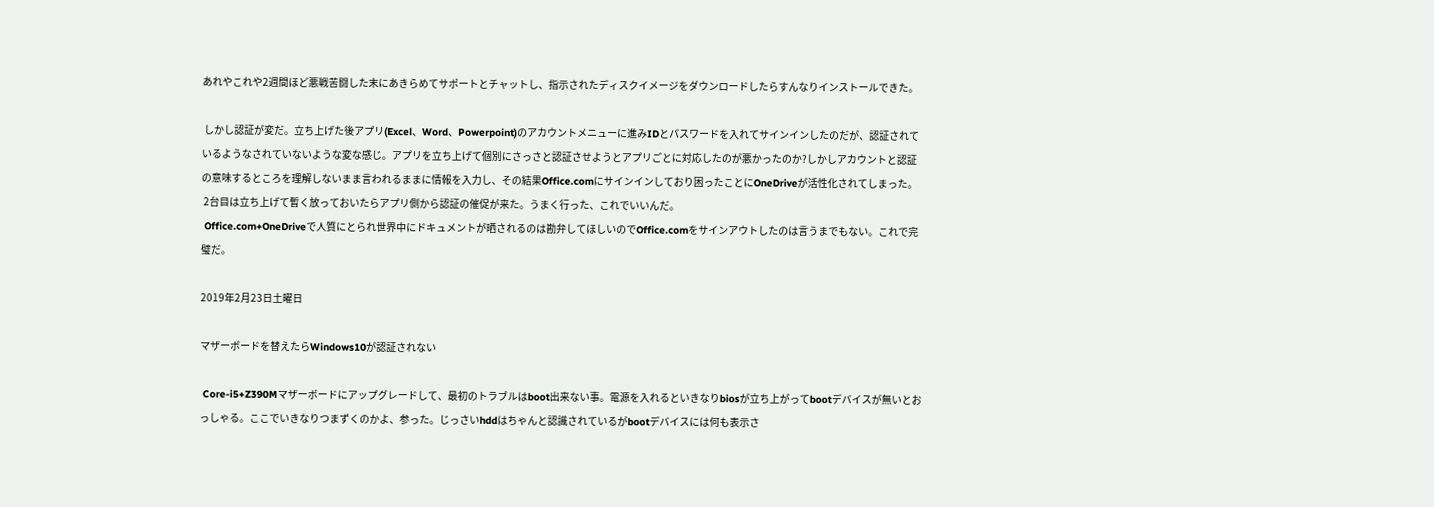あれやこれや2週間ほど悪戦苦闘した末にあきらめてサポートとチャットし、指示されたディスクイメージをダウンロードしたらすんなりインストールできた。

 しかし認証が変だ。立ち上げた後アプリ(Excel、Word、Powerpoint)のアカウントメニューに進みIDとパスワードを入れてサインインしたのだが、認証されているようなされていないような変な感じ。アプリを立ち上げて個別にさっさと認証させようとアプリごとに対応したのが悪かったのか?しかしアカウントと認証の意味するところを理解しないまま言われるままに情報を入力し、その結果Office.comにサインインしており困ったことにOneDriveが活性化されてしまった。
 2台目は立ち上げて暫く放っておいたらアプリ側から認証の催促が来た。うまく行った、これでいいんだ。
 Office.com+OneDriveで人質にとられ世界中にドキュメントが晒されるのは勘弁してほしいのでOffice.comをサインアウトしたのは言うまでもない。これで完璧だ。

2019年2月23日土曜日

マザーボードを替えたらWindows10が認証されない

 Core-i5+Z390Mマザーボードにアップグレードして、最初のトラブルはboot出来ない事。電源を入れるといきなりbiosが立ち上がってbootデバイスが無いとおっしゃる。ここでいきなりつまずくのかよ、参った。じっさいhddはちゃんと認識されているがbootデバイスには何も表示さ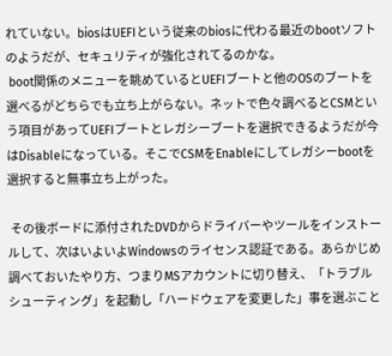れていない。biosはUEFIという従来のbiosに代わる最近のbootソフトのようだが、セキュリティが強化されてるのかな。
 boot関係のメニューを眺めているとUEFIブートと他のOSのブートを選べるがどちらでも立ち上がらない。ネットで色々調べるとCSMという項目があってUEFIブートとレガシーブートを選択できるようだが今はDisableになっている。そこでCSMをEnableにしてレガシーbootを選択すると無事立ち上がった。

 その後ボードに添付されたDVDからドライバーやツールをインストールして、次はいよいよWindowsのライセンス認証である。あらかじめ調べておいたやり方、つまりMSアカウントに切り替え、「トラブルシューティング」を起動し「ハードウェアを変更した」事を選ぶこと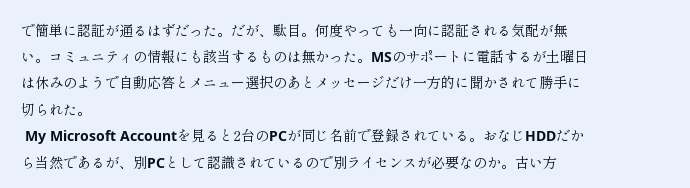で簡単に認証が通るはずだった。だが、駄目。何度やっても一向に認証される気配が無い。コミュニティの情報にも該当するものは無かった。MSのサポートに電話するが土曜日は休みのようで自動応答とメニュー選択のあとメッセージだけ一方的に聞かされて勝手に切られた。
 My Microsoft Accountを見ると2台のPCが同じ名前で登録されている。おなじHDDだから当然であるが、別PCとして認識されているので別ライセンスが必要なのか。古い方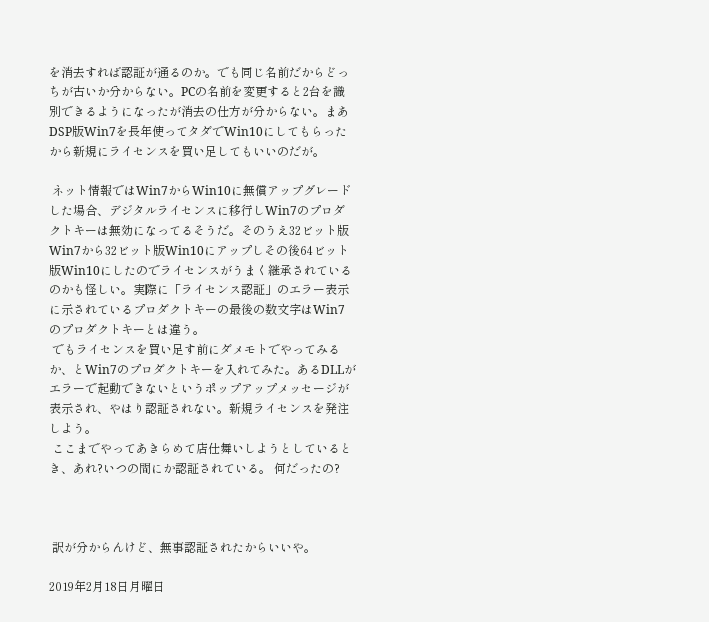を消去すれば認証が通るのか。でも同じ名前だからどっちが古いか分からない。PCの名前を変更すると2台を識別できるようになったが消去の仕方が分からない。まあDSP版Win7を長年使ってタダでWin10にしてもらったから新規にライセンスを買い足してもいいのだが。

 ネット情報ではWin7からWin10に無償アップグレードした場合、デジタルライセンスに移行しWin7のプロダクトキーは無効になってるそうだ。そのうえ32ビット版Win7から32ビット版Win10にアップしその後64ビット版Win10にしたのでライセンスがうまく継承されているのかも怪しい。実際に「ライセンス認証」のエラー表示に示されているプロダクトキーの最後の数文字はWin7のプロダクトキーとは違う。
 でもライセンスを買い足す前にダメモトでやってみるか、とWin7のプロダクトキーを入れてみた。あるDLLがエラーで起動できないというポップアップメッセージが表示され、やはり認証されない。新規ライセンスを発注しよう。
 ここまでやってあきらめて店仕舞いしようとしているとき、あれ?いつの間にか認証されている。 何だったの?



 訳が分からんけど、無事認証されたからいいや。

2019年2月18日月曜日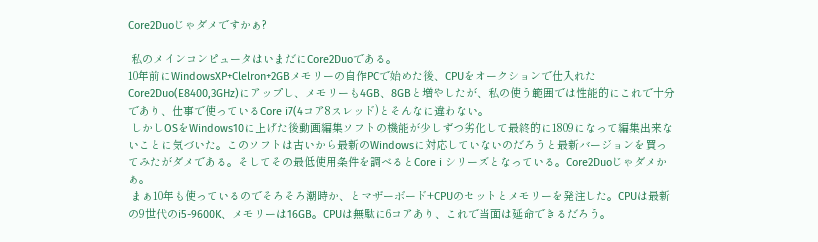Core2Duoじゃダメですかぁ?

 私のメインコンピュータはいまだにCore2Duoである。
10年前にWindowsXP+Clelron+2GBメモリーの自作PCで始めた後、CPUをオークションで仕入れたCore2Duo(E8400,3GHz)にアップし、メモリーも4GB、8GBと増やしたが、私の使う範囲では性能的にこれで十分であり、仕事で使っているCore i7(4コア8スレッド)とそんなに違わない。
 しかしOSをWindows10に上げた後動画編集ソフトの機能が少しずつ劣化して最終的に1809になって編集出来ないことに気づいた。このソフトは古いから最新のWindowsに対応していないのだろうと最新バージョンを買ってみたがダメである。そしてその最低使用条件を調べるとCore i シリーズとなっている。Core2Duoじゃダメかぁ。
 まぁ10年も使っているのでそろそろ潮時か、とマザーボード+CPUのセットとメモリーを発注した。CPUは最新の9世代のi5-9600K、メモリーは16GB。CPUは無駄に6コアあり、これで当面は延命できるだろう。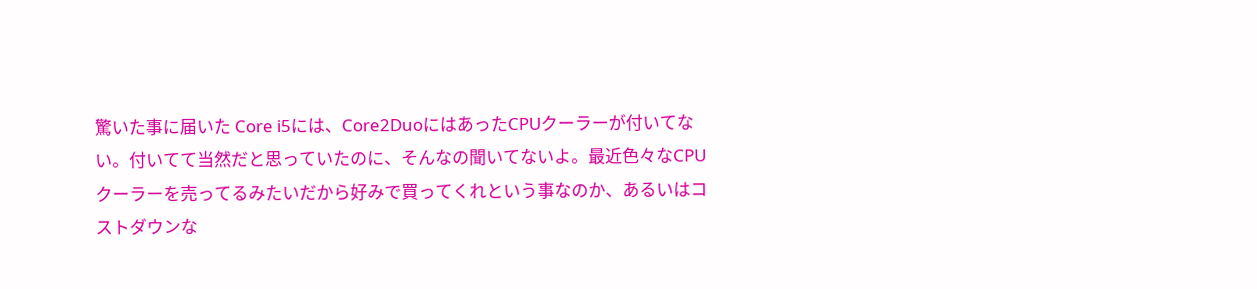驚いた事に届いた Core i5には、Core2DuoにはあったCPUクーラーが付いてない。付いてて当然だと思っていたのに、そんなの聞いてないよ。最近色々なCPUクーラーを売ってるみたいだから好みで買ってくれという事なのか、あるいはコストダウンな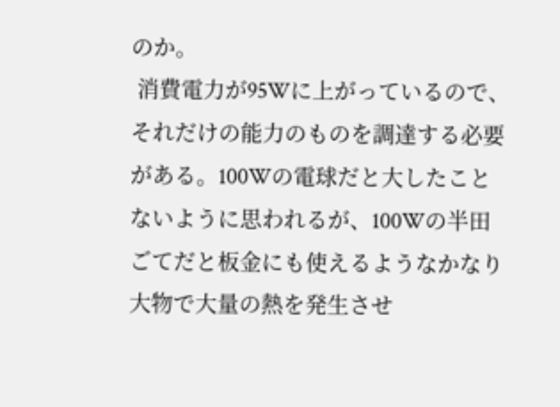のか。
 消費電力が95Wに上がっているので、それだけの能力のものを調達する必要がある。100Wの電球だと大したことないように思われるが、100Wの半田ごてだと板金にも使えるようなかなり大物で大量の熱を発生させ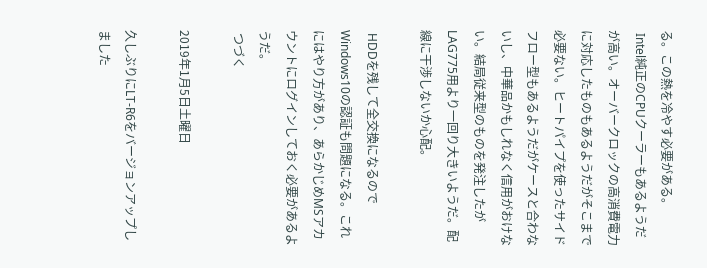る。この熱を冷やす必要がある。
 Intel純正のCPUクーラーもあるようだが高い。オーバークロックの高消費電力に対応したものもあるようだがそこまで必要ない。ヒートパイプを使ったサイドフロー型もあるようだがケースと合わないし、中華品かもしれなく信用がおけない。結局従来型のものを発注したがLAG775用より一回り大きいようだ。配線に干渉しないか心配。

 HDDを残して全交換になるのでWindows10の認証も問題になる。これにはやり方があり、あらかじめMSアカウントにログインしておく必要があるようだ。
 つづく

2019年1月5日土曜日

久しぶりにLT-R6をバージョンアップしました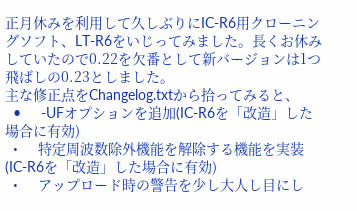正月休みを利用して久しぶりにIC-R6用クローニングソフト、LT-R6をいじってみました。長くお休みしていたので0.22を欠番として新バージョンは1つ飛ばしの0.23としました。
主な修正点をChangelog.txtから拾ってみると、
  •     -UFオプションを追加(IC-R6を「改造」した場合に有効)
  •     特定周波数除外機能を解除する機能を実装(IC-R6を「改造」した場合に有効)
  •     アップロード時の警告を少し大人し目にし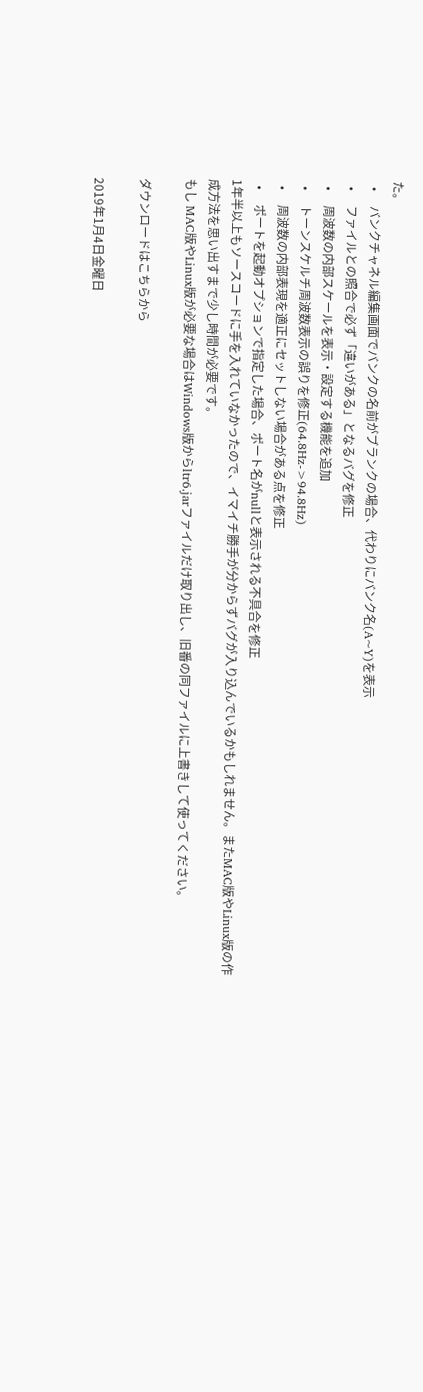た。
  •     バンクチャネル編集画面でバンクの名前がブランクの場合、代わりにバンク名(A~Y)を表示
  •     ファイルとの照合で必ず「違いがある」となるバグを修正
  •     周波数の内部スケールを表示・設定する機能を追加
  •     トーンスケルチ周波数表示の誤りを修正(64.8Hz->94.8Hz)
  •     周波数の内部表現を適正にセットしない場合がある点を修正
  •     ポートを起動オプションで指定した場合、ポート名がnullと表示される不具合を修正
1年半以上もソースコードに手を入れていなかったので、イマイチ勝手が分からずバグが入り込んでいるかもしれません。またMAC版やLinux版の作成方法を思い出すまで少し時間が必要です。
もし MAC版やLinux版が必要な場合はWindows版からltr6.jarファイルだけ取り出し、旧番の同ファイルに上書きして使ってください。

ダウンロードはこちらから

2019年1月4日金曜日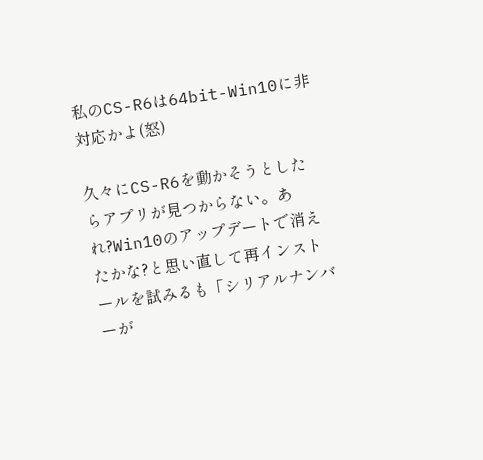私のCS-R6は64bit-Win10に非対応かよ(怒)

久々にCS-R6を動かそうとしたらアプリが見つからない。あれ?Win10のアップデートで消えたかな?と思い直して再インストールを試みるも「シリアルナンバーが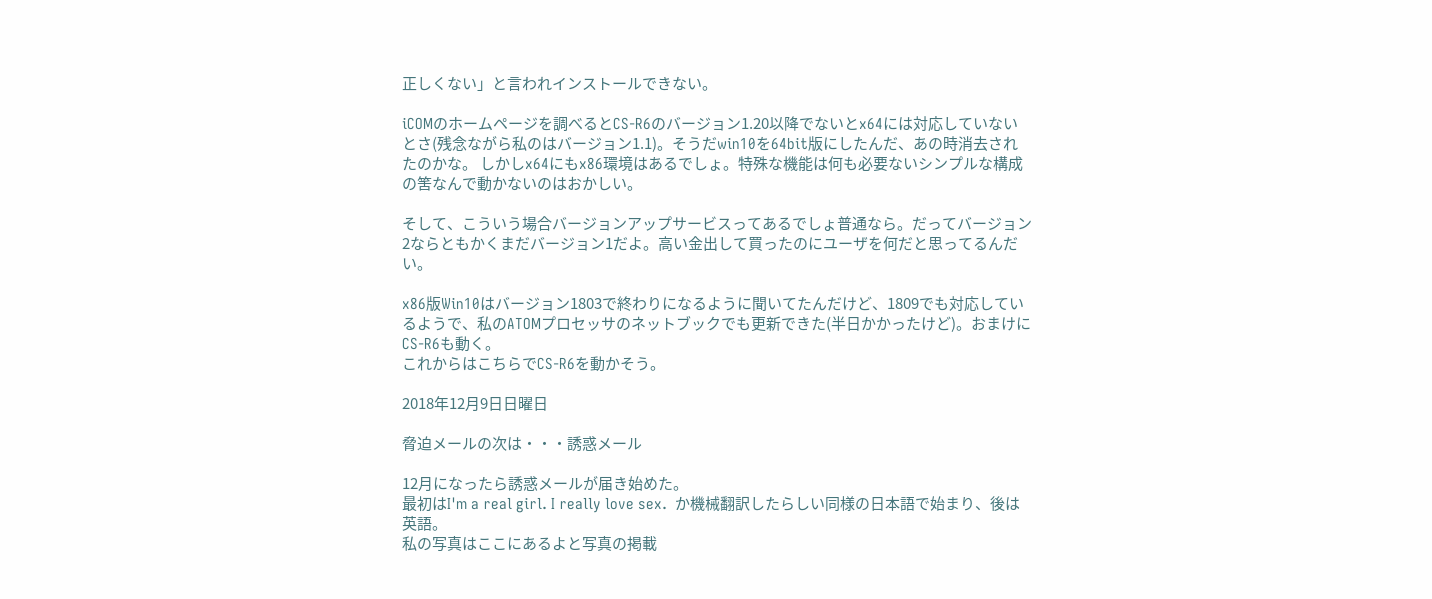正しくない」と言われインストールできない。

iCOMのホームページを調べるとCS-R6のバージョン1.20以降でないとx64には対応していないとさ(残念ながら私のはバージョン1.1)。そうだwin10を64bit版にしたんだ、あの時消去されたのかな。 しかしx64にもx86環境はあるでしょ。特殊な機能は何も必要ないシンプルな構成の筈なんで動かないのはおかしい。

そして、こういう場合バージョンアップサービスってあるでしょ普通なら。だってバージョン2ならともかくまだバージョン1だよ。高い金出して買ったのにユーザを何だと思ってるんだい。

x86版Win10はバージョン1803で終わりになるように聞いてたんだけど、1809でも対応しているようで、私のATOMプロセッサのネットブックでも更新できた(半日かかったけど)。おまけにCS-R6も動く。
これからはこちらでCS-R6を動かそう。

2018年12月9日日曜日

脅迫メールの次は・・・誘惑メール

12月になったら誘惑メールが届き始めた。
最初はI'm a real girl. I really love sex.  か機械翻訳したらしい同様の日本語で始まり、後は英語。
私の写真はここにあるよと写真の掲載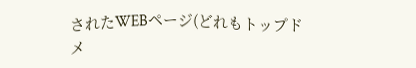されたWEBページ(どれもトップドメ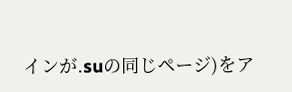インが.suの同じページ)をア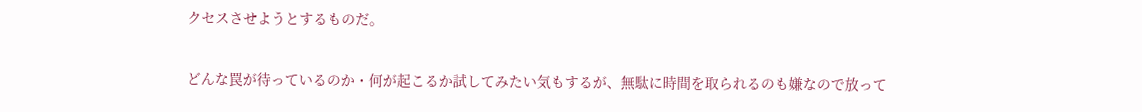クセスさせようとするものだ。

どんな罠が待っているのか・何が起こるか試してみたい気もするが、無駄に時間を取られるのも嫌なので放って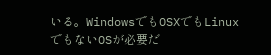いる。WindowsでもOSXでもLinuxでもないOSが必要だ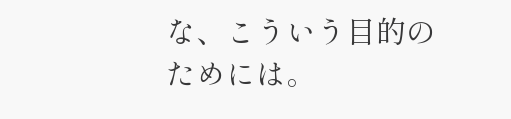な、こういう目的のためには。